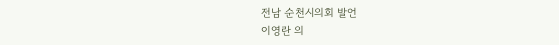전남 순천시의회 발언
이영란 의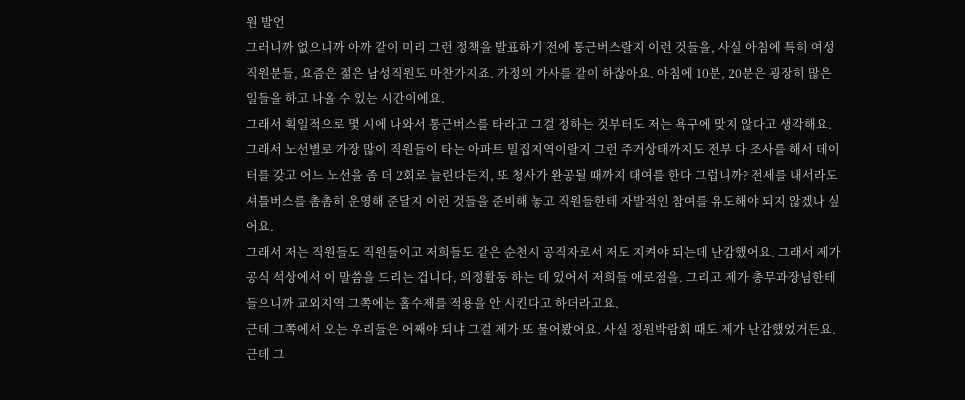원 발언
그러니까 없으니까 아까 같이 미리 그런 정책을 발표하기 전에 통근버스랄지 이런 것들을, 사실 아침에 특히 여성 직원분들, 요즘은 젊은 남성직원도 마찬가지죠. 가정의 가사를 같이 하잖아요. 아침에 10분, 20분은 굉장히 많은 일들을 하고 나올 수 있는 시간이에요.
그래서 획일적으로 몇 시에 나와서 통근버스를 타라고 그걸 정하는 것부터도 저는 욕구에 맞지 않다고 생각해요. 그래서 노선별로 가장 많이 직원들이 타는 아파트 밀집지역이랄지 그런 주거상태까지도 전부 다 조사를 해서 데이터를 갖고 어느 노선을 좀 더 2회로 늘린다든지, 또 청사가 완공될 때까지 대여를 한다 그럽니까? 전세를 내서라도 셔틀버스를 촘촘히 운영해 준달지 이런 것들을 준비해 놓고 직원들한테 자발적인 참여를 유도해야 되지 않겠나 싶어요.
그래서 저는 직원들도 직원들이고 저희들도 같은 순천시 공직자로서 저도 지켜야 되는데 난감했어요. 그래서 제가 공식 석상에서 이 말씀을 드리는 겁니다, 의정활동 하는 데 있어서 저희들 애로점을. 그리고 제가 총무과장님한테 들으니까 교외지역 그쪽에는 홀수제를 적용을 안 시킨다고 하더라고요.
근데 그쪽에서 오는 우리들은 어째야 되냐 그걸 제가 또 물어봤어요. 사실 정원박람회 때도 제가 난감했었거든요. 근데 그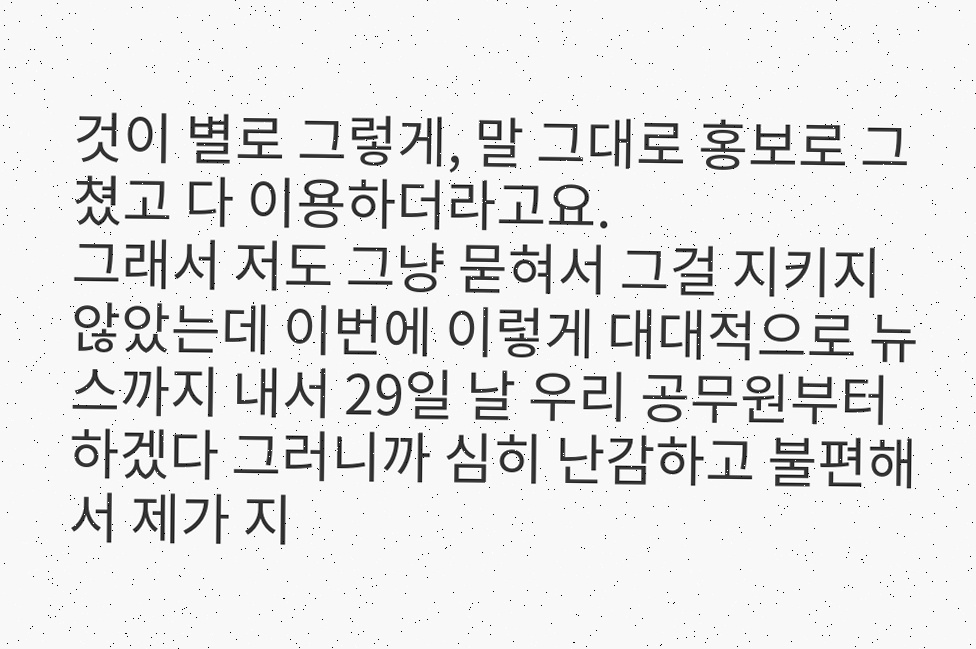것이 별로 그렇게, 말 그대로 홍보로 그쳤고 다 이용하더라고요.
그래서 저도 그냥 묻혀서 그걸 지키지 않았는데 이번에 이렇게 대대적으로 뉴스까지 내서 29일 날 우리 공무원부터 하겠다 그러니까 심히 난감하고 불편해서 제가 지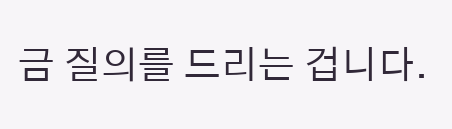금 질의를 드리는 겁니다.